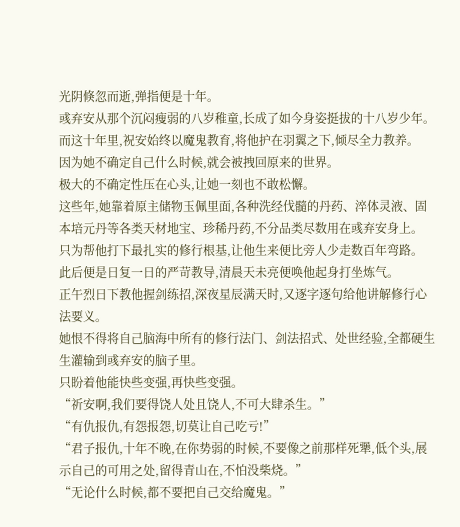光阴倏忽而逝,弹指便是十年。
彧弃安从那个沉闷瘦弱的八岁稚童,长成了如今身姿挺拔的十八岁少年。
而这十年里,祝安始终以魔鬼教育,将他护在羽翼之下,倾尽全力教养。
因为她不确定自己什么时候,就会被拽回原来的世界。
极大的不确定性压在心头,让她一刻也不敢松懈。
这些年,她靠着原主储物玉佩里面,各种洗经伐髓的丹药、淬体灵液、固本培元丹等各类天材地宝、珍稀丹药,不分品类尽数用在彧弃安身上。
只为帮他打下最扎实的修行根基,让他生来便比旁人少走数百年弯路。
此后便是日复一日的严苛教导,清晨天未亮便唤他起身打坐炼气。
正午烈日下教他握剑练招,深夜星辰满天时,又逐字逐句给他讲解修行心法要义。
她恨不得将自己脑海中所有的修行法门、剑法招式、处世经验,全都硬生生灌输到彧弃安的脑子里。
只盼着他能快些变强,再快些变强。
“祈安啊,我们要得饶人处且饶人,不可大肆杀生。”
“有仇报仇,有怨报怨,切莫让自己吃亏!”
“君子报仇,十年不晚,在你势弱的时候,不要像之前那样死犟,低个头,展示自己的可用之处,留得青山在,不怕没柴烧。”
“无论什么时候,都不要把自己交给魔鬼。”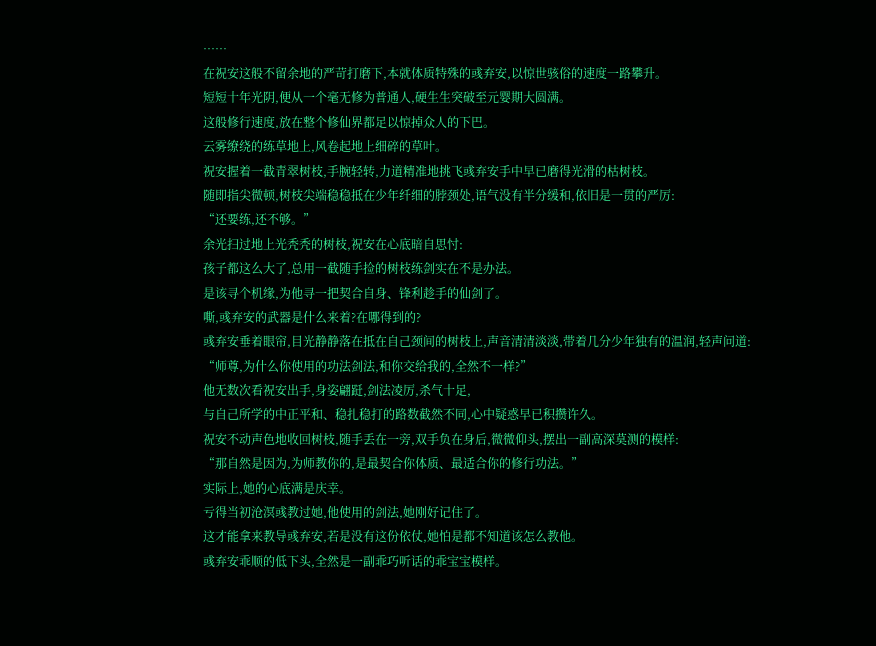……
在祝安这般不留余地的严苛打磨下,本就体质特殊的彧弃安,以惊世骇俗的速度一路攀升。
短短十年光阴,便从一个毫无修为普通人,硬生生突破至元婴期大圆满。
这般修行速度,放在整个修仙界都足以惊掉众人的下巴。
云雾缭绕的练草地上,风卷起地上细碎的草叶。
祝安握着一截青翠树枝,手腕轻转,力道精准地挑飞彧弃安手中早已磨得光滑的枯树枝。
随即指尖微顿,树枝尖端稳稳抵在少年纤细的脖颈处,语气没有半分缓和,依旧是一贯的严厉:
“还要练,还不够。”
余光扫过地上光秃秃的树枝,祝安在心底暗自思忖:
孩子都这么大了,总用一截随手捡的树枝练剑实在不是办法。
是该寻个机缘,为他寻一把契合自身、锋利趁手的仙剑了。
嘶,彧弃安的武器是什么来着?在哪得到的?
彧弃安垂着眼帘,目光静静落在抵在自己颈间的树枝上,声音清清淡淡,带着几分少年独有的温润,轻声问道:
“师尊,为什么你使用的功法剑法,和你交给我的,全然不一样?”
他无数次看祝安出手,身姿翩跹,剑法凌厉,杀气十足,
与自己所学的中正平和、稳扎稳打的路数截然不同,心中疑惑早已积攒许久。
祝安不动声色地收回树枝,随手丢在一旁,双手负在身后,微微仰头,摆出一副高深莫测的模样:
“那自然是因为,为师教你的,是最契合你体质、最适合你的修行功法。”
实际上,她的心底满是庆幸。
亏得当初沧溟彧教过她,他使用的剑法,她刚好记住了。
这才能拿来教导彧弃安,若是没有这份依仗,她怕是都不知道该怎么教他。
彧弃安乖顺的低下头,全然是一副乖巧听话的乖宝宝模样。